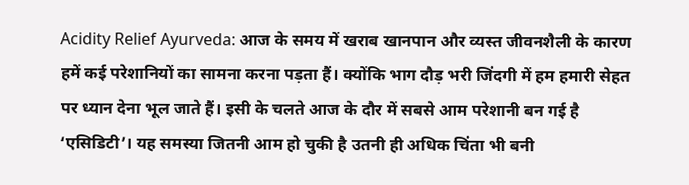Acidity Relief Ayurveda: आज के समय में खराब खानपान और व्यस्त जीवनशैली के कारण हमें कई परेशानियों का सामना करना पड़ता हैं। क्योंकि भाग दौड़ भरी जिंदगी में हम हमारी सेहत पर ध्यान देना भूल जाते हैं। इसी के चलते आज के दौर में सबसे आम परेशानी बन गई है ‘एसिडिटी’। यह समस्या जितनी आम हो चुकी है उतनी ही अधिक चिंता भी बनी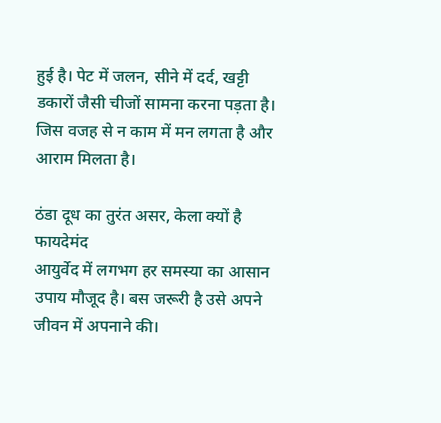हुई है। पेट में जलन, सीने में दर्द, खट्टी डकारों जैसी चीजों सामना करना पड़ता है। जिस वजह से न काम में मन लगता है और आराम मिलता है।

ठंडा दूध का तुरंत असर, केला क्यों है फायदेमंद
आयुर्वेद में लगभग हर समस्या का आसान उपाय मौजूद है। बस जरूरी है उसे अपने जीवन में अपनाने की।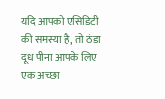यदि आपको एसिडिटी की समस्या है, तो ठंडा दूध पीना आपके लिए एक अच्छा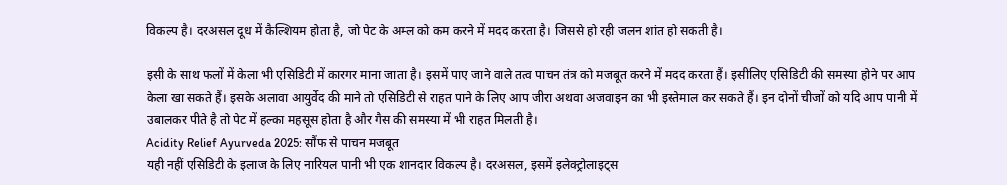विकल्प है। दरअसल दूध में कैल्शियम होता है, जो पेट के अम्ल को कम करने में मदद करता है। जिससे हो रही जलन शांत हो सकती है।

इसी के साथ फलों में केला भी एसिडिटी में कारगर माना जाता है। इसमें पाए जाने वाले तत्व पाचन तंत्र को मजबूत करने में मदद करता हैं। इसीलिए एसिडिटी की समस्या होने पर आप केला खा सकते हैं। इसके अलावा आयुर्वेद की माने तो एसिडिटी से राहत पाने के लिए आप जीरा अथवा अजवाइन का भी इस्तेमाल कर सकते हैं। इन दोनों चीजों को यदि आप पानी में उबालकर पीते है तो पेट में हल्का महसूस होता है और गैस की समस्या में भी राहत मिलती है।
Acidity Relief Ayurveda 2025: सौंफ से पाचन मजबूत
यही नहीं एसिडिटी के इलाज के लिए नारियल पानी भी एक शानदार विकल्प है। दरअसल, इसमें इलेक्ट्रोलाइट्स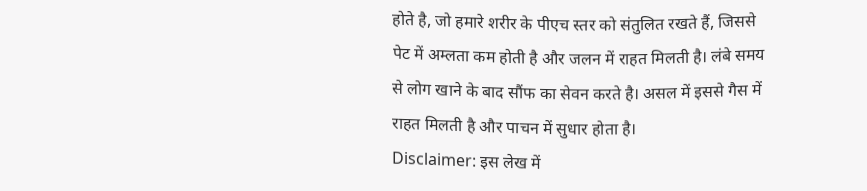होते है, जो हमारे शरीर के पीएच स्तर को संतुलित रखते हैं, जिससे पेट में अम्लता कम होती है और जलन में राहत मिलती है। लंबे समय से लोग खाने के बाद सौंफ का सेवन करते है। असल में इससे गैस में राहत मिलती है और पाचन में सुधार होता है।
Disclaimer: इस लेख में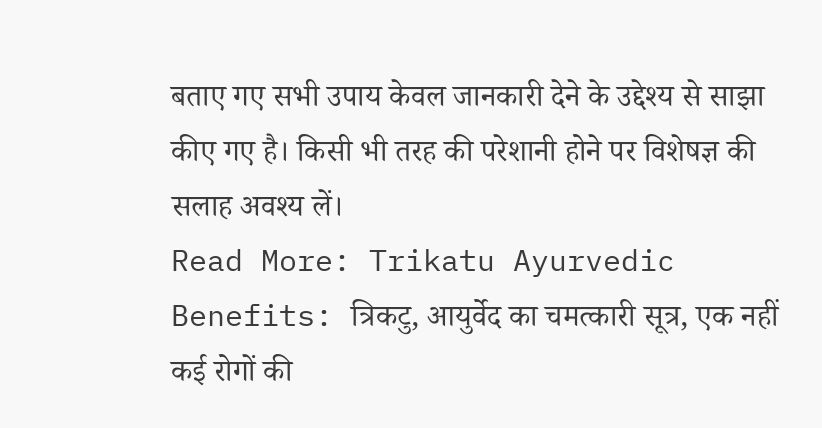बताए गए सभी उपाय केवल जानकारी देने के उद्देश्य से साझा कीए गए है। किसी भी तरह की परेशानी होने पर विशेषज्ञ की सलाह अवश्य लें।
Read More: Trikatu Ayurvedic Benefits: त्रिकटु, आयुर्वेद का चमत्कारी सूत्र, एक नहीं कई रोगों की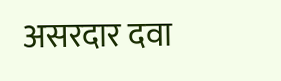असरदार दवा